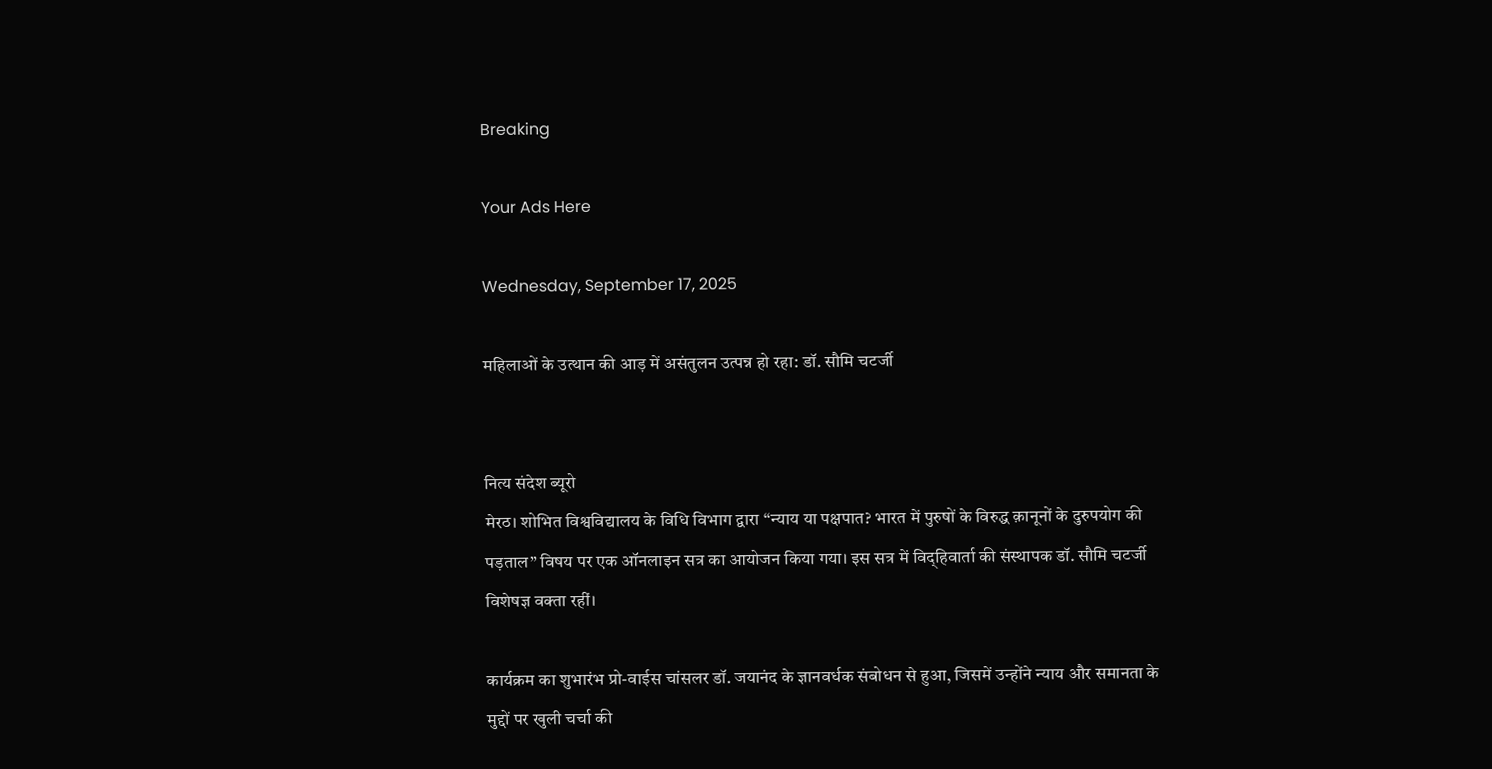Breaking

Your Ads Here

Wednesday, September 17, 2025

महिलाओं के उत्थान की आड़ में असंतुलन उत्पन्न हो रहा: डॉ. सौमि चटर्जी


नित्य संदेश ब्यूरो
मेरठ। शोभित विश्वविद्यालय के विधि विभाग द्वारा “न्याय या पक्षपात? भारत में पुरुषों के विरुद्ध क़ानूनों के दुरुपयोग की पड़ताल” विषय पर एक ऑनलाइन सत्र का आयोजन किया गया। इस सत्र में विद्हिवार्ता की संस्थापक डॉ. सौमि चटर्जी विशेषज्ञ वक्ता रहीं।

कार्यक्रम का शुभारंभ प्रो-वाईस चांसलर डॉ. जयानंद के ज्ञानवर्धक संबोधन से हुआ, जिसमें उन्होंने न्याय और समानता के मुद्दों पर खुली चर्चा की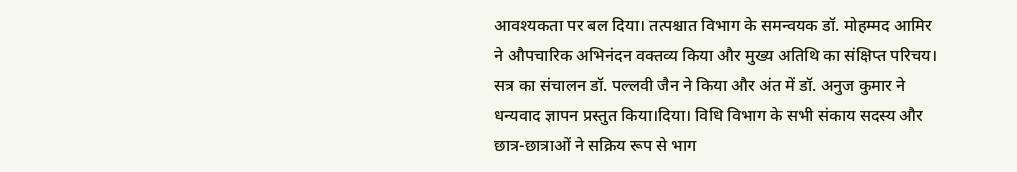आवश्यकता पर बल दिया। तत्पश्चात विभाग के समन्वयक डॉ. मोहम्मद आमिर ने औपचारिक अभिनंदन वक्तव्य किया और मुख्य अतिथि का संक्षिप्त परिचय। सत्र का संचालन डॉ. पल्लवी जैन ने किया और अंत में डॉ. अनुज कुमार ने धन्यवाद ज्ञापन प्रस्तुत किया।दिया। विधि विभाग के सभी संकाय सदस्य और छात्र-छात्राओं ने सक्रिय रूप से भाग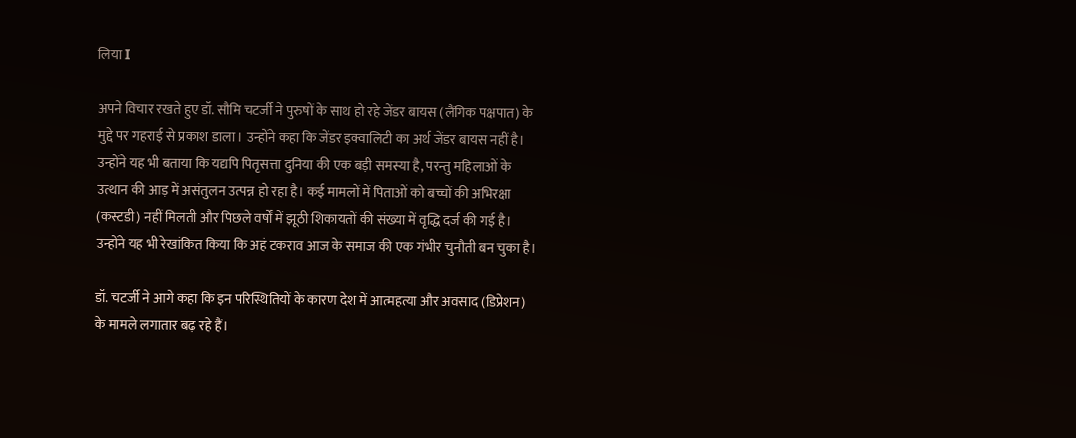लिया I

अपने विचार रखते हुए डॉ. सौमि चटर्जी ने पुरुषों के साथ हो रहे जेंडर बायस (लैंगिक पक्षपात) के मुद्दे पर गहराई से प्रकाश डाला। उन्होंने कहा कि जेंडर इक्वालिटी का अर्थ जेंडर बायस नहीं है। उन्होंने यह भी बताया कि यद्यपि पितृसत्ता दुनिया की एक बड़ी समस्या है, परन्तु महिलाओं के उत्थान की आड़ में असंतुलन उत्पन्न हो रहा है। कई मामलों में पिताओं को बच्चों की अभिरक्षा (कस्टडी) नहीं मिलती और पिछले वर्षों में झूठी शिकायतों की संख्या में वृद्धि दर्ज की गई है। उन्होंने यह भी रेखांकित किया कि अहं टकराव आज के समाज की एक गंभीर चुनौती बन चुका है।

डॉ. चटर्जी ने आगे कहा कि इन परिस्थितियों के कारण देश में आत्महत्या और अवसाद (डिप्रेशन) के मामले लगातार बढ़ रहे हैं।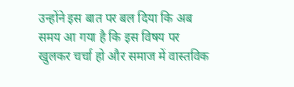उन्होंने इस बात पर बल दिया कि अब समय आ गया है कि इस विषय पर खुलकर चर्चा हो और समाज में वास्तविक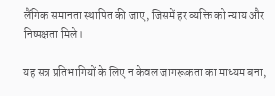लैंगिक समानता स्थापित की जाए, जिसमें हर व्यक्ति को न्याय और निष्पक्षता मिले।

यह सत्र प्रतिभागियों के लिए न केवल जागरूकता का माध्यम बना,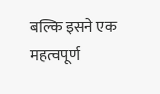बल्कि इसने एक महत्वपूर्ण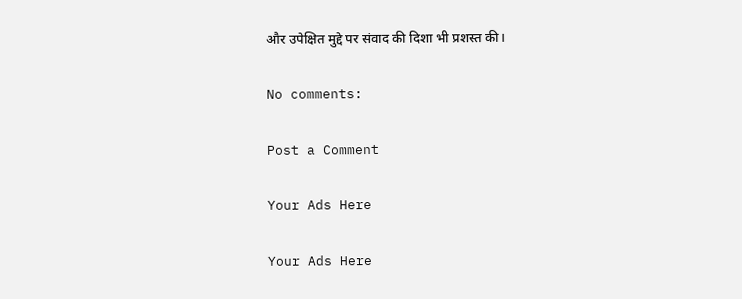और उपेक्षित मुद्दे पर संवाद की दिशा भी प्रशस्त की।

No comments:

Post a Comment

Your Ads Here

Your Ads Here